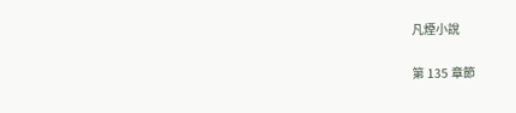凡煙小說

第 135 章節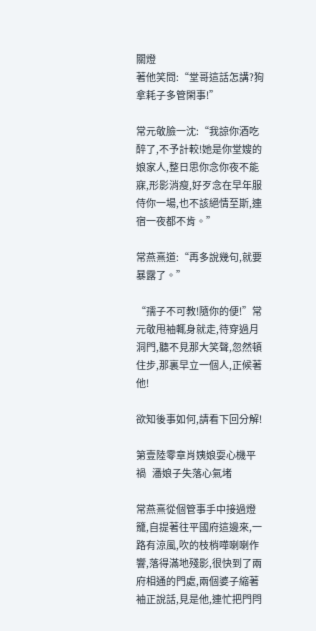關燈
著他笑問:“堂哥這話怎講?狗拿耗子多管閑事!”

常元敬臉一沈:“我諒你酒吃醉了,不予計較!她是你堂嫂的娘家人,整日思你念你夜不能寐,形影消瘦,好歹念在早年服侍你一場,也不該絕情至斯,連宿一夜都不肯。”

常燕熹道:“再多說幾句,就要暴露了。”

“孺子不可教!隨你的便!”常元敬甩袖輒身就走,待穿過月洞門,聽不見那大笑聲,忽然頓住步,那裏早立一個人,正候著他!

欲知後事如何,請看下回分解!

第壹陸零章肖姨娘耍心機平禍   潘娘子失落心氣堵

常燕熹從個管事手中接過燈籠,自提著往平國府這邊來,一路有涼風,吹的枝梢嘩喇喇作響,落得滿地殘影,很快到了兩府相通的門處,兩個婆子縮著袖正說話,見是他,連忙把門閂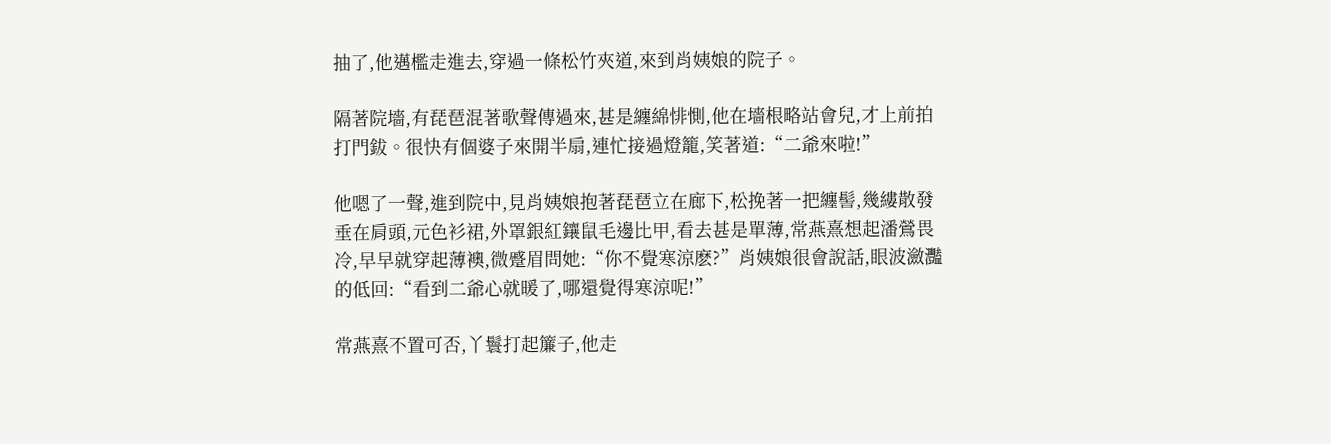抽了,他邁檻走進去,穿過一條松竹夾道,來到肖姨娘的院子。

隔著院墻,有琵琶混著歌聲傳過來,甚是纏綿悱惻,他在墻根略站會兒,才上前拍打門鈸。很快有個婆子來開半扇,連忙接過燈籠,笑著道:“二爺來啦!”

他嗯了一聲,進到院中,見肖姨娘抱著琵琶立在廊下,松挽著一把纏髻,幾縷散發垂在肩頭,元色衫裙,外罩銀紅鑲鼠毛邊比甲,看去甚是單薄,常燕熹想起潘鶯畏冷,早早就穿起薄襖,微蹙眉問她:“你不覺寒涼麽?”肖姨娘很會說話,眼波瀲灩的低回:“看到二爺心就暖了,哪還覺得寒涼呢!”

常燕熹不置可否,丫鬟打起簾子,他走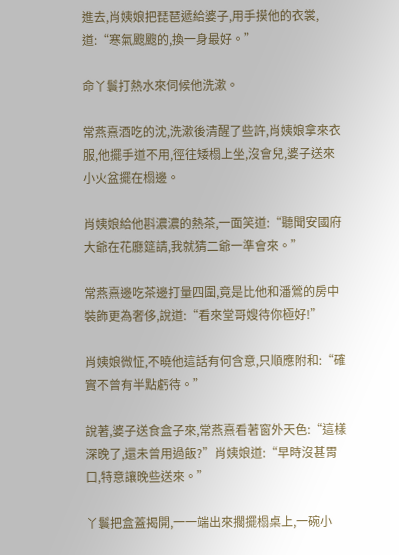進去,肖姨娘把琵琶遞給婆子,用手摸他的衣裳,道:“寒氣颼颼的,換一身最好。”

命丫鬟打熱水來伺候他洗漱。

常燕熹酒吃的沈,洗漱後清醒了些許,肖姨娘拿來衣服,他擺手道不用,徑往矮榻上坐,沒會兒,婆子送來小火盆擺在榻邊。

肖姨娘給他斟濃濃的熱茶,一面笑道:“聽聞安國府大爺在花廳筵請,我就猜二爺一準會來。”

常燕熹邊吃茶邊打量四圍,竟是比他和潘鶯的房中裝飾更為奢侈,說道:“看來堂哥嫂待你極好!”

肖姨娘微怔,不曉他這話有何含意,只順應附和:“確實不曾有半點虧待。”

說著,婆子送食盒子來,常燕熹看著窗外天色:“這樣深晚了,還未曾用過飯?”肖姨娘道:“早時沒甚胃口,特意讓晚些送來。”

丫鬟把盒蓋揭開,一一端出來擱擺榻桌上,一碗小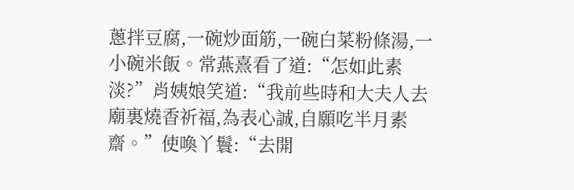蔥拌豆腐,一碗炒面筋,一碗白菜粉條湯,一小碗米飯。常燕熹看了道:“怎如此素淡?”肖姨娘笑道:“我前些時和大夫人去廟裏燒香祈福,為表心誠,自願吃半月素齋。”使喚丫鬟:“去開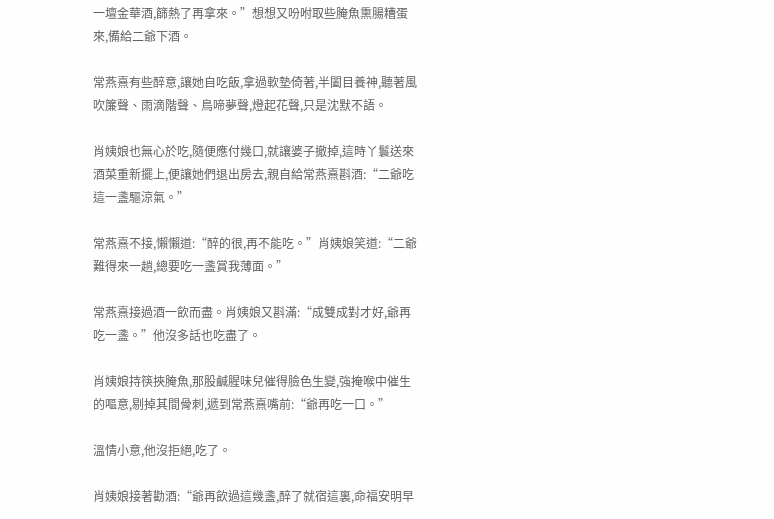一壇金華酒,篩熱了再拿來。”想想又吩咐取些腌魚熏腸糟蛋來,備給二爺下酒。

常燕熹有些醉意,讓她自吃飯,拿過軟墊倚著,半闔目養神,聽著風吹簾聲、雨滴階聲、鳥啼夢聲,燈起花聲,只是沈默不語。

肖姨娘也無心於吃,隨便應付幾口,就讓婆子撤掉,這時丫鬟送來酒菜重新擺上,便讓她們退出房去,親自給常燕熹斟酒:“二爺吃這一盞驅涼氣。”

常燕熹不接,懶懶道:“醉的很,再不能吃。”肖姨娘笑道:“二爺難得來一趟,總要吃一盞賞我薄面。”

常燕熹接過酒一飲而盡。肖姨娘又斟滿:“成雙成對才好,爺再吃一盞。”他沒多話也吃盡了。

肖姨娘持筷挾腌魚,那股鹹腥味兒催得臉色生變,強掩喉中催生的嘔意,剔掉其間骨刺,遞到常燕熹嘴前:“爺再吃一口。”

溫情小意,他沒拒絕,吃了。

肖姨娘接著勸酒:“爺再飲過這幾盞,醉了就宿這裏,命福安明早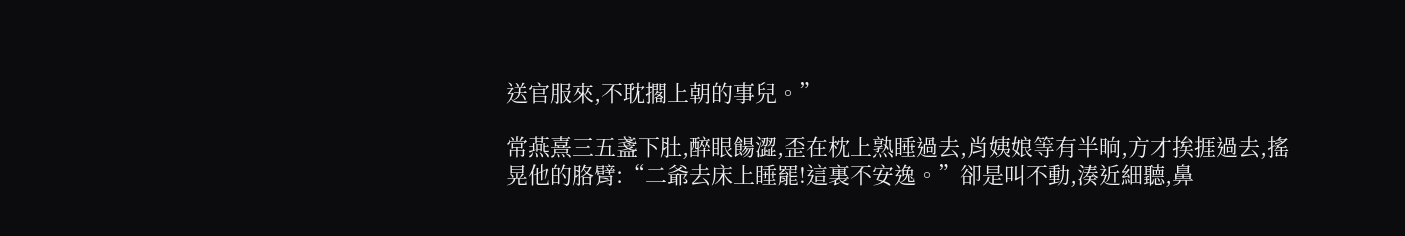送官服來,不耽擱上朝的事兒。”

常燕熹三五盞下肚,醉眼餳澀,歪在枕上熟睡過去,肖姨娘等有半晌,方才挨捱過去,搖晃他的胳臂:“二爺去床上睡罷!這裏不安逸。”卻是叫不動,湊近細聽,鼻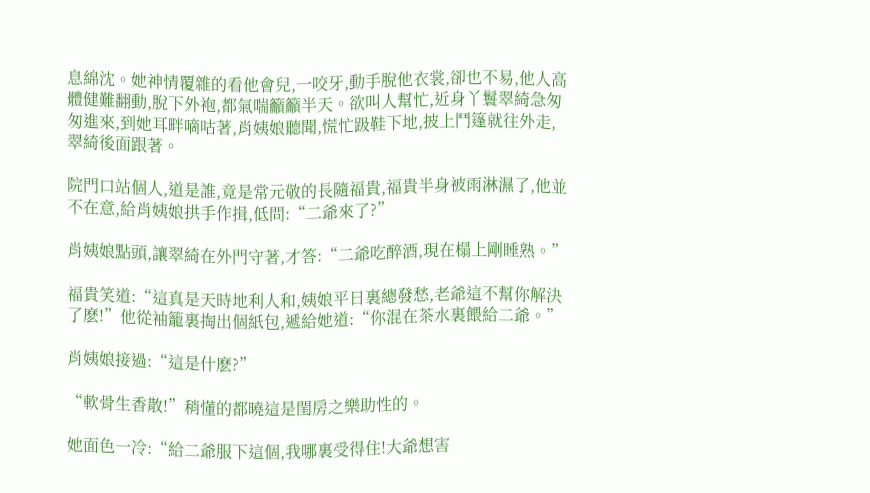息綿沈。她神情覆雜的看他會兒,一咬牙,動手脫他衣裳,卻也不易,他人高體健難翻動,脫下外袍,都氣喘籲籲半天。欲叫人幫忙,近身丫鬟翠綺急匆匆進來,到她耳畔嘀咕著,肖姨娘聽聞,慌忙趿鞋下地,披上鬥篷就往外走,翠綺後面跟著。

院門口站個人,道是誰,竟是常元敬的長隨福貴,福貴半身被雨淋濕了,他並不在意,給肖姨娘拱手作揖,低問:“二爺來了?”

肖姨娘點頭,讓翠綺在外門守著,才答:“二爺吃醉酒,現在榻上剛睡熟。”

福貴笑道:“這真是天時地利人和,姨娘平日裏總發愁,老爺這不幫你解決了麽!”他從袖籠裏掏出個紙包,遞給她道:“你混在茶水裏餵給二爺。”

肖姨娘接過:“這是什麽?”

“軟骨生香散!”稍懂的都曉這是閨房之樂助性的。

她面色一冷:“給二爺服下這個,我哪裏受得住!大爺想害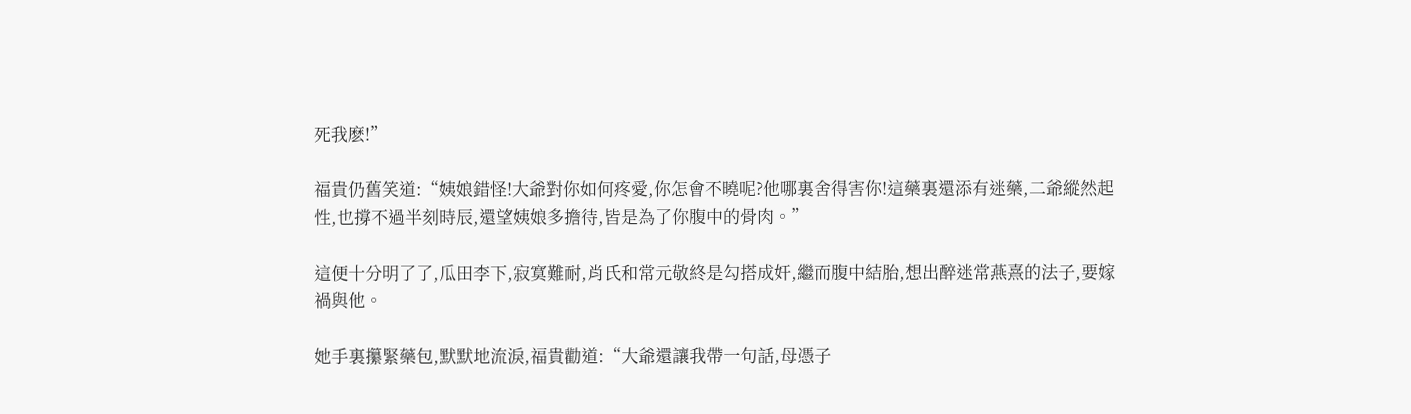死我麽!”

福貴仍舊笑道:“姨娘錯怪!大爺對你如何疼愛,你怎會不曉呢?他哪裏舍得害你!這藥裏還添有迷藥,二爺縱然起性,也撐不過半刻時辰,還望姨娘多擔待,皆是為了你腹中的骨肉。”

這便十分明了了,瓜田李下,寂寞難耐,肖氏和常元敬終是勾搭成奸,繼而腹中結胎,想出醉迷常燕熹的法子,要嫁禍與他。

她手裏攥緊藥包,默默地流淚,福貴勸道:“大爺還讓我帶一句話,母憑子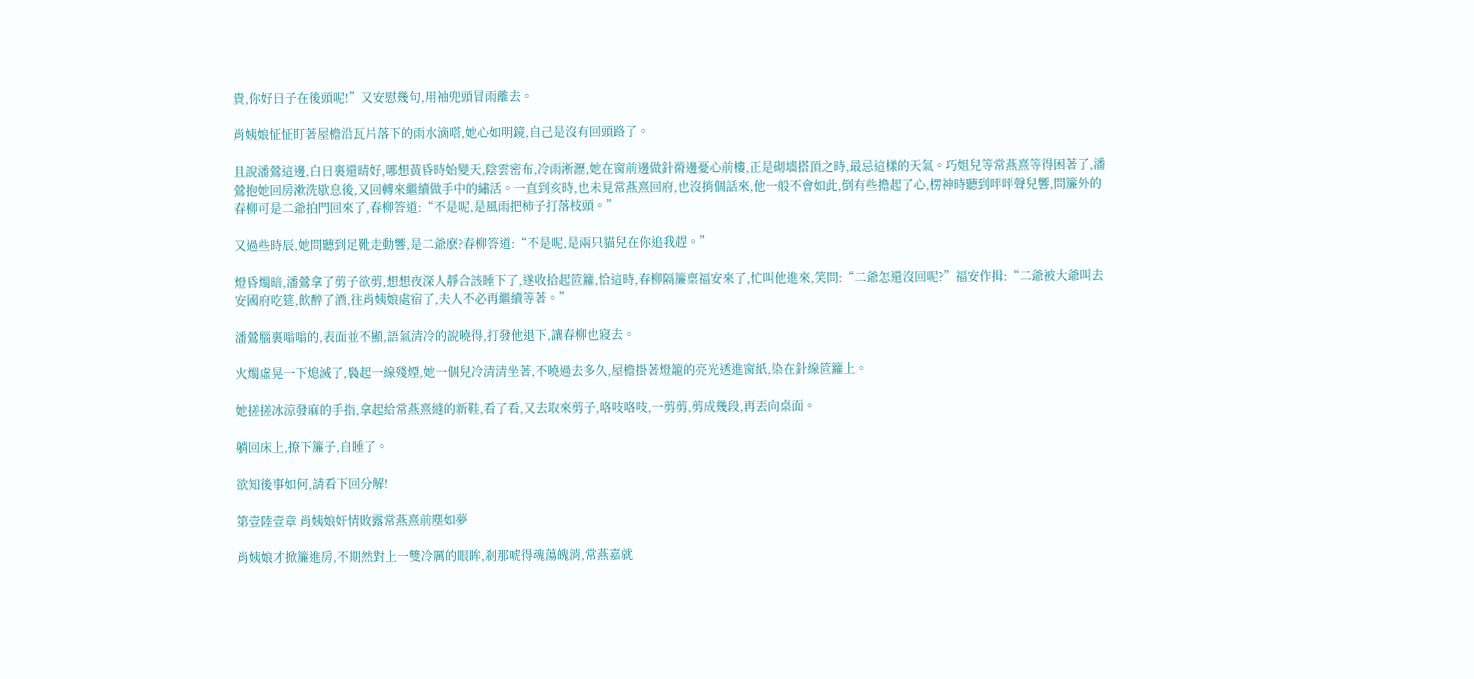貴,你好日子在後頭呢!”又安慰幾句,用袖兜頭冒雨離去。

肖姨娘怔怔盯著屋檐沿瓦片落下的雨水滴嗒,她心如明鏡,自己是沒有回頭路了。

且說潘鶯這邊,白日裏還晴好,哪想黃昏時始變天,陰雲密布,冷雨淅瀝,她在窗前邊做針黹邊憂心前樓,正是砌墻搭頂之時,最忌這樣的天氣。巧姐兒等常燕熹等得困著了,潘鶯抱她回房漱洗歇息後,又回轉來繼續做手中的繡活。一直到亥時,也未見常燕熹回府,也沒捎個話來,他一般不會如此,倒有些擔起了心,楞神時聽到呯呯聲兒響,問簾外的春柳可是二爺拍門回來了,春柳答道:“不是呢,是風雨把柿子打落枝頭。”

又過些時辰,她問聽到足靴走動響,是二爺麽?春柳答道:“不是呢,是兩只貓兒在你追我趕。”

燈昏燭暗,潘鶯拿了剪子欲剪,想想夜深人靜合該睡下了,遂收拾起笸籮,恰這時,春柳隔簾稟福安來了,忙叫他進來,笑問:“二爺怎還沒回呢?”福安作揖:“二爺被大爺叫去安國府吃筵,飲醉了酒,往肖姨娘處宿了,夫人不必再繼續等著。”

潘鶯腦裏嗡嗡的,表面並不顯,語氣清冷的說曉得,打發他退下,讓春柳也寢去。

火燭虛晃一下熄滅了,裊起一線殘煙,她一個兒冷清清坐著,不曉過去多久,屋檐掛著燈籠的亮光透進窗紙,染在針線笸籮上。

她搓搓冰涼發麻的手指,拿起給常燕熹縫的新鞋,看了看,又去取來剪子,咯吱咯吱,一剪剪,剪成幾段,再丟向桌面。

躺回床上,撩下簾子,自睡了。

欲知後事如何,請看下回分解!

第壹陸壹章 肖姨娘奸情敗露常燕熹前塵如夢

肖姨娘才掀簾進房,不期然對上一雙冷厲的眼眸,剎那唬得魂蕩魄消,常燕嘉就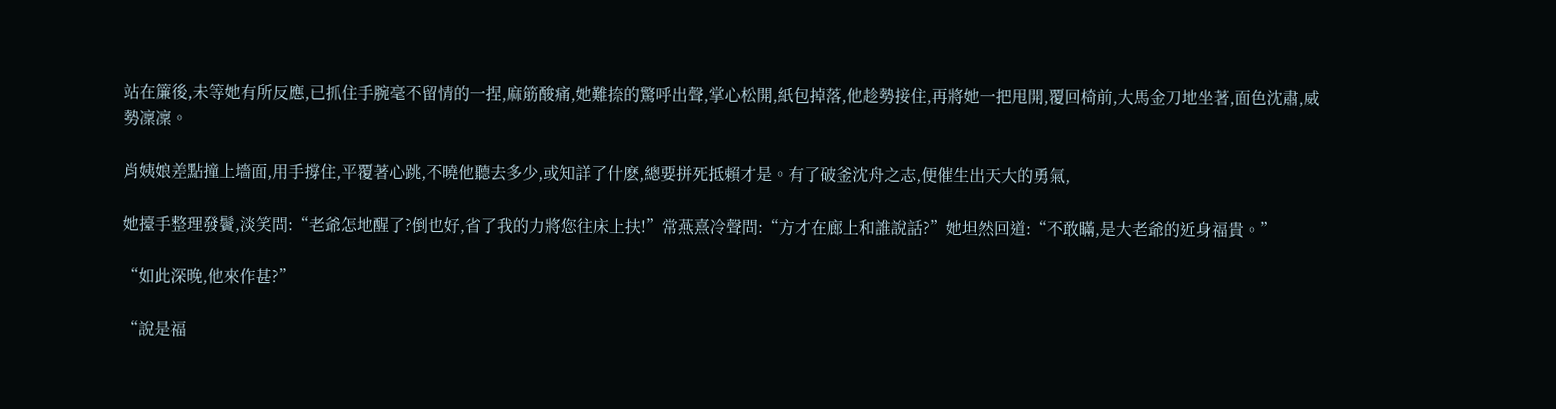站在簾後,未等她有所反應,已抓住手腕毫不留情的一捏,麻筋酸痛,她難捺的驚呼出聲,掌心松開,紙包掉落,他趁勢接住,再將她一把甩開,覆回椅前,大馬金刀地坐著,面色沈肅,威勢凜凜。

肖姨娘差點撞上墻面,用手撐住,平覆著心跳,不曉他聽去多少,或知詳了什麽,總要拼死抵賴才是。有了破釜沈舟之志,便催生出天大的勇氣,

她擡手整理發鬢,淡笑問:“老爺怎地醒了?倒也好,省了我的力將您往床上扶!”常燕熹冷聲問:“方才在廊上和誰說話?”她坦然回道:“不敢瞞,是大老爺的近身福貴。”

“如此深晚,他來作甚?”

“說是福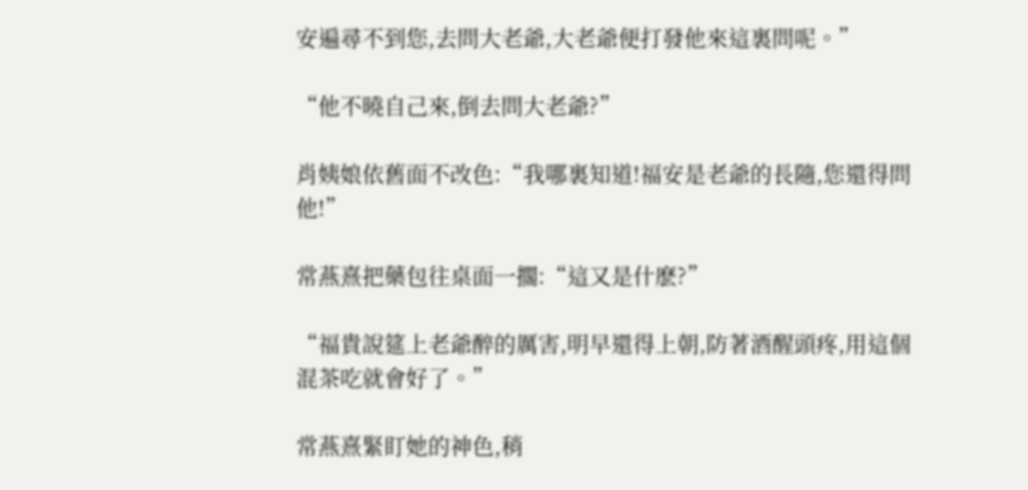安遍尋不到您,去問大老爺,大老爺便打發他來這裏問呢。”

“他不曉自己來,倒去問大老爺?”

肖姨娘依舊面不改色:“我哪裏知道!福安是老爺的長隨,您還得問他!”

常燕熹把藥包往桌面一擱:“這又是什麽?”

“福貴說筵上老爺醉的厲害,明早還得上朝,防著酒醒頭疼,用這個混茶吃就會好了。”

常燕熹緊盯她的神色,稍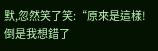默,忽然笑了笑:“原來是這樣!倒是我想錯了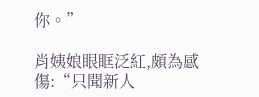你。”

肖姨娘眼眶泛紅,頗為感傷:“只聞新人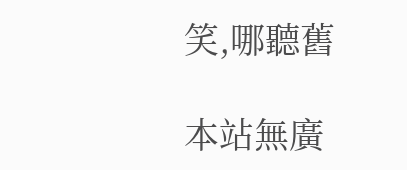笑,哪聽舊

本站無廣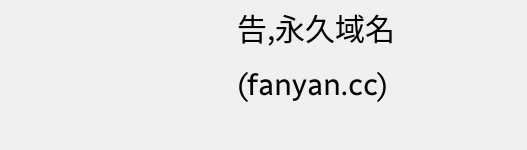告,永久域名(fanyan.cc)